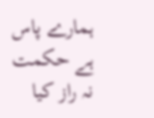ہمارے پاس ہے حکمت نہ راز کیا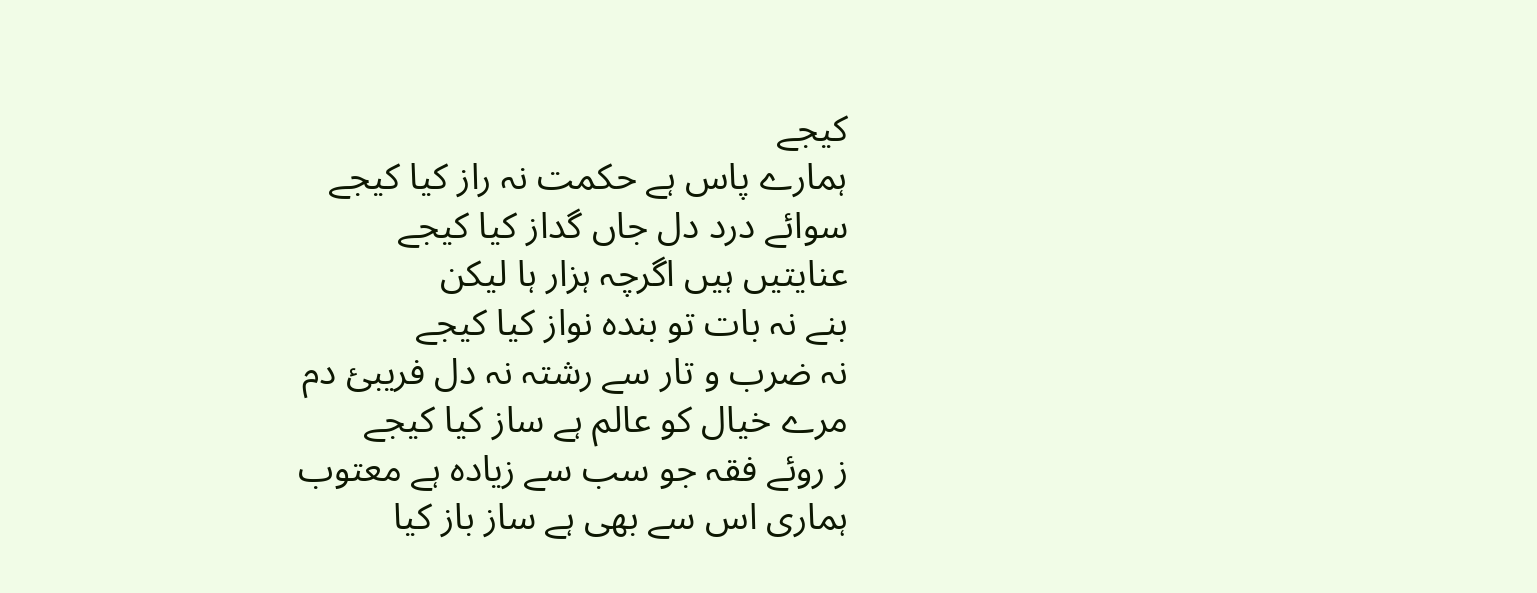کیجے
ہمارے پاس ہے حکمت نہ راز کیا کیجے
سوائے درد دل جاں گداز کیا کیجے
عنایتیں ہیں اگرچہ ہزار ہا لیکن
بنے نہ بات تو بندہ نواز کیا کیجے
نہ ضرب و تار سے رشتہ نہ دل فریبئ دم
مرے خیال کو عالم ہے ساز کیا کیجے
ز روئے فقہ جو سب سے زیادہ ہے معتوب
ہماری اس سے بھی ہے ساز باز کیا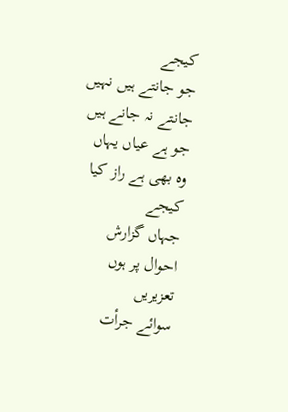کیجے
جو جانتے ہیں نہیں جانتے نہ جانے ہیں
جو ہے عیاں یہاں وہ بھی ہے راز کیا کیجے
جہاں گزارش احوال پر ہوں تعزیریں
سوائے جرأت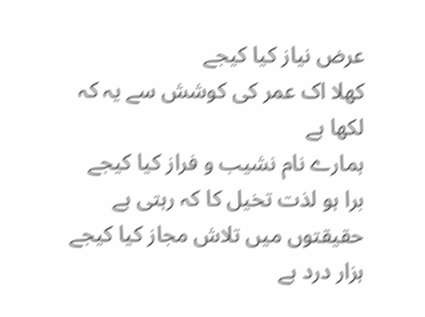عرض نیاز کیا کیجے
کھلا اک عمر کی کوشش سے یہ کہ لکھا ہے
ہمارے نام نشیب و فراز کیا کیجے
برا ہو لذت تخیل کا کہ رہتی ہے
حقیقتوں میں تلاش مجاز کیا کیجے
ہزار درد ہے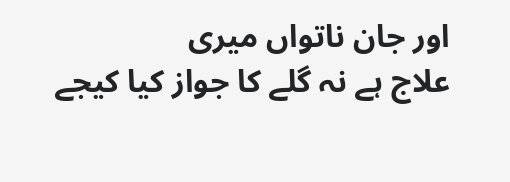اور جان ناتواں میری
علاج ہے نہ گلے کا جواز کیا کیجے